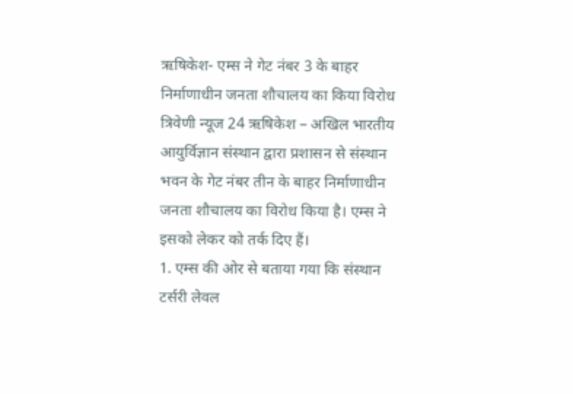ऋषिकेश- एम्स ने गेट नंबर 3 के बाहर निर्माणाधीन जनता शौचालय का किया विरोध
त्रिवेणी न्यूज 24 ऋषिकेश – अखिल भारतीय आयुर्विज्ञान संस्थान द्वारा प्रशासन से संस्थान भवन के गेट नंबर तीन के बाहर निर्माणाधीन जनता शौचालय का विरोध किया है। एम्स ने इसको लेकर को तर्क दिए हैं।
1. एम्स की ओर से बताया गया कि संस्थान टर्सरी लेवल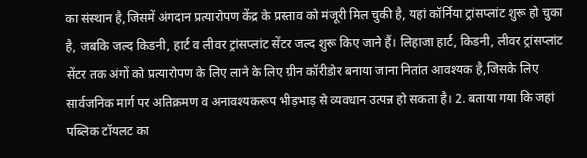का संस्थान है,जिसमें अंगदान प्रत्यारोपण केंद्र के प्रस्ताव को मंजूरी मिल चुकी है, यहां कॉर्निया ट्रांसप्लांट शुरू हो चुका है, जबकि जल्द किडनी, हार्ट व लीवर ट्रांसप्लांट सेंटर जल्द शुरू किए जाने हैं। लिहाजा हार्ट, किडनी, लीवर ट्रांसप्लांट सेंटर तक अंगों को प्रत्यारोपण के लिए लाने के लिए ग्रीन कॉरीडोर बनाया जाना नितांत आवश्यक है,जिसके लिए सार्वजनिक मार्ग पर अतिक्रमण व अनावश्यकरूप भीड़भाड़ से व्यवधान उत्पन्न हो सकता है। 2. बताया गया कि जहां पब्लिक टॉयलट का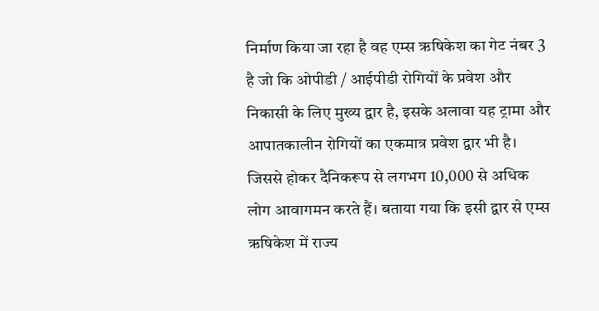निर्माण किया जा रहा है वह एम्स ऋषिकेश का गेट नंबर 3 है जो कि ओपीडी / आईपीडी रोगियों के प्रवेश और निकासी के लिए मुख्य द्वार है, इसके अलावा यह ट्रामा और आपातकालीन रोगियों का एकमात्र प्रवेश द्वार भी है। जिससे होकर दैनिकरूप से लगभग 10,000 से अधिक लोग आवागमन करते हैं। बताया गया कि इसी द्वार से एम्स ऋषिकेश में राज्य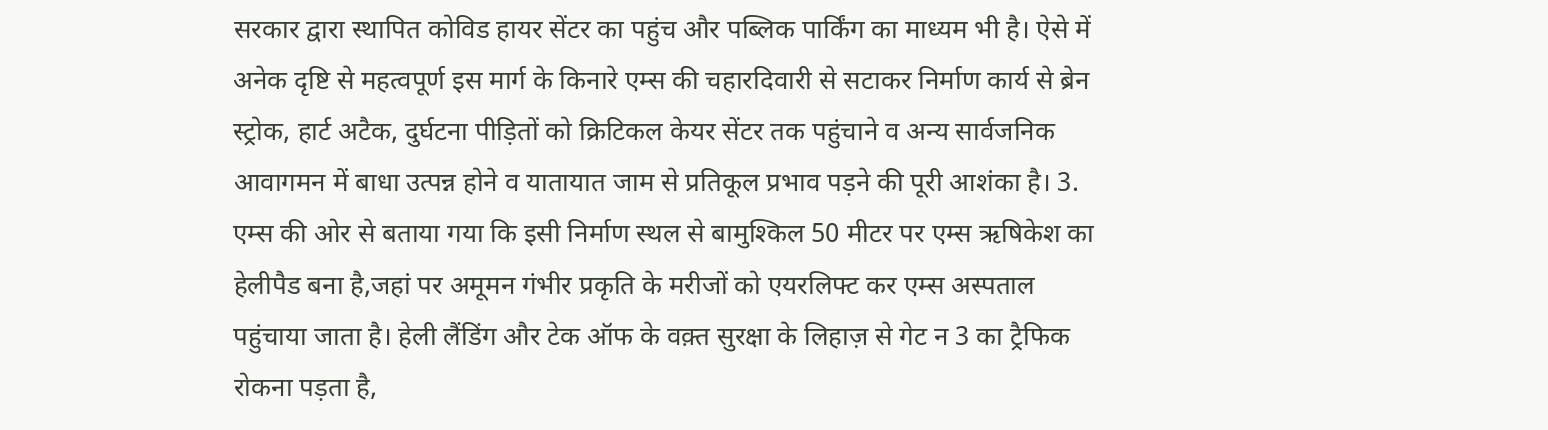सरकार द्वारा स्थापित कोविड हायर सेंटर का पहुंच और पब्लिक पार्किंग का माध्यम भी है। ऐसे में अनेक दृष्टि से महत्वपूर्ण इस मार्ग के किनारे एम्स की चहारदिवारी से सटाकर निर्माण कार्य से ब्रेन स्ट्रोक, हार्ट अटैक, दुर्घटना पीड़ितों को क्रिटिकल केयर सेंटर तक पहुंचाने व अन्य सार्वजनिक आवागमन में बाधा उत्पन्न होने व यातायात जाम से प्रतिकूल प्रभाव पड़ने की पूरी आशंका है। 3. एम्स की ओर से बताया गया कि इसी निर्माण स्थल से बामुश्किल 50 मीटर पर एम्स ऋषिकेश का हेलीपैड बना है,जहां पर अमूमन गंभीर प्रकृति के मरीजों को एयरलिफ्ट कर एम्स अस्पताल पहुंचाया जाता है। हेली लैंडिंग और टेक ऑफ के वक़्त सुरक्षा के लिहाज़ से गेट न 3 का ट्रैफिक रोकना पड़ता है,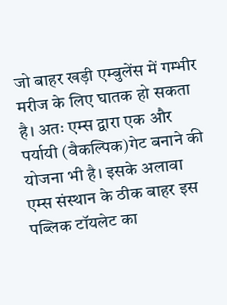जो बाहर खड़ी एम्बुलेंस में गम्भीर मरीज के लिए घातक हो सकता है। अतः एम्स द्वारा एक और पर्यायी (वैकल्पिक)गेट बनाने की योजना भी है। इसके अलावा एम्स संस्थान के ठीक बाहर इस पब्लिक टॉयलेट का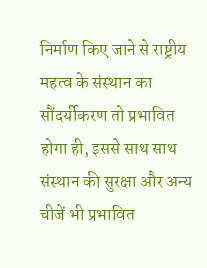निर्माण किए जाने से राष्ट्रीय महत्व के संस्थान का सौंदर्यीकरण तो प्रभावित होगा ही, इससे साथ साथ संस्थान की सुरक्षा और अन्य चीजें भी प्रभावित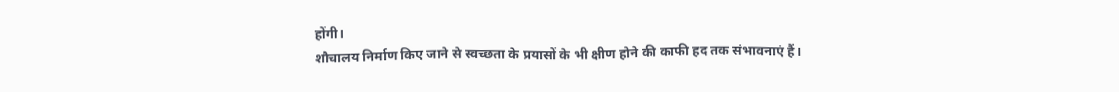होंगी।
शौचालय निर्माण किए जाने से स्वच्छता के प्रयासों के भी क्षीण होने की काफी हद तक संभावनाएं हैं।